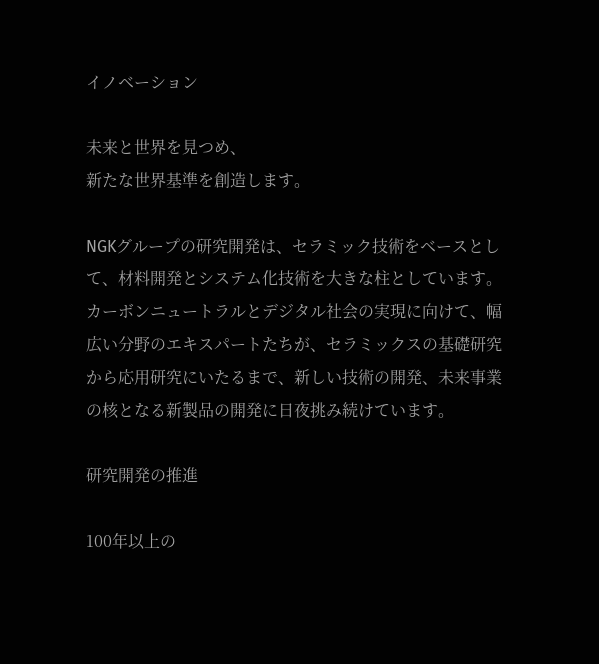イノベーション

未来と世界を見つめ、
新たな世界基準を創造します。

NGKグループの研究開発は、セラミック技術をベースとして、材料開発とシステム化技術を大きな柱としています。
カーボンニュートラルとデジタル社会の実現に向けて、幅広い分野のエキスパートたちが、セラミックスの基礎研究から応用研究にいたるまで、新しい技術の開発、未来事業の核となる新製品の開発に日夜挑み続けています。

研究開発の推進

100年以上の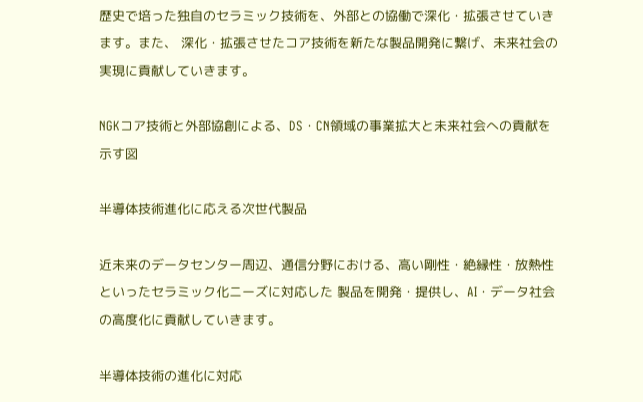歴史で培った独自のセラミック技術を、外部との協働で深化・拡張させていきます。また、 深化・拡張させたコア技術を新たな製品開発に繋げ、未来社会の実現に貢献していきます。

NGKコア技術と外部協創による、DS・CN領域の事業拡大と未来社会への貢献を示す図

半導体技術進化に応える次世代製品

近未来のデータセンター周辺、通信分野における、高い剛性・絶縁性・放熱性といったセラミック化ニーズに対応した 製品を開発・提供し、AI・データ社会の高度化に貢献していきます。

半導体技術の進化に対応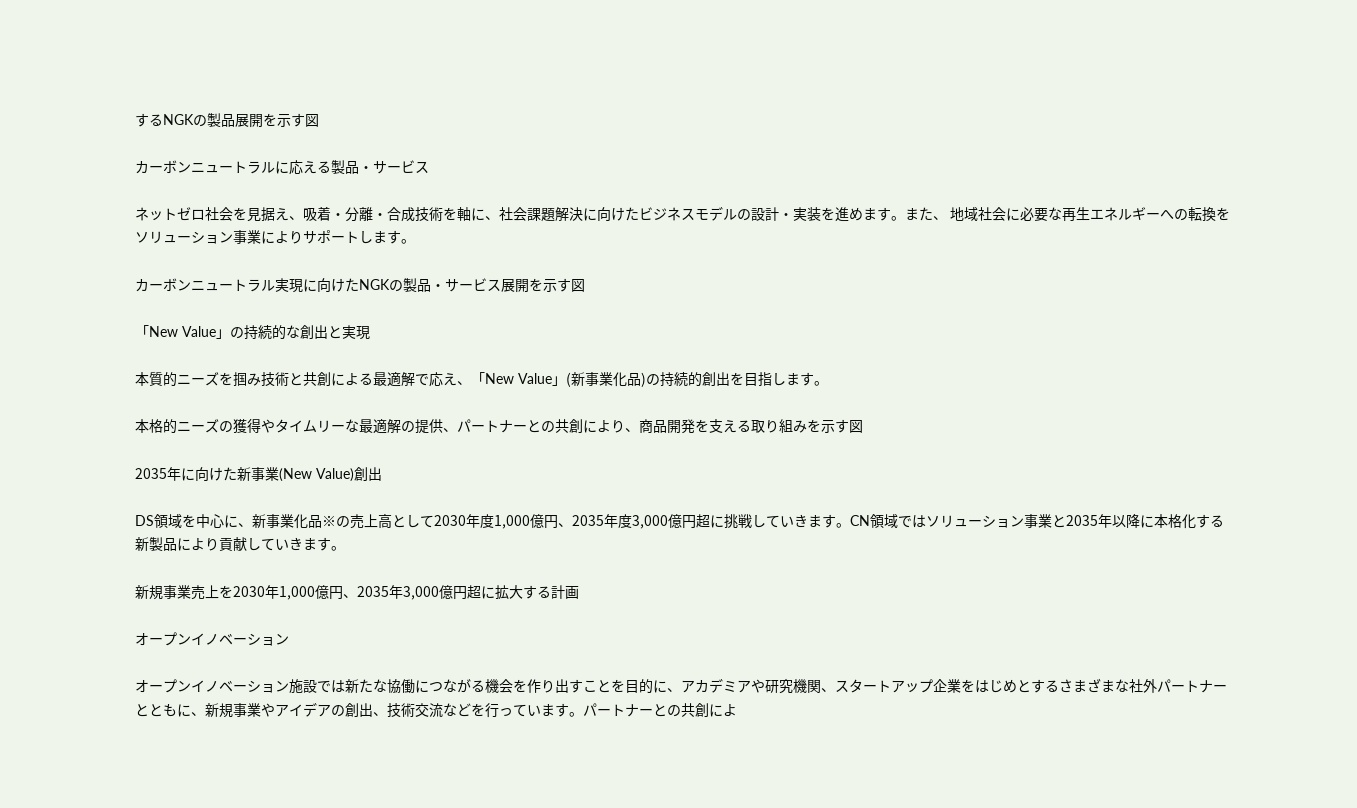するNGKの製品展開を示す図

カーボンニュートラルに応える製品・サービス

ネットゼロ社会を見据え、吸着・分離・合成技術を軸に、社会課題解決に向けたビジネスモデルの設計・実装を進めます。また、 地域社会に必要な再生エネルギーへの転換をソリューション事業によりサポートします。

カーボンニュートラル実現に向けたNGKの製品・サービス展開を示す図

「New Value」の持続的な創出と実現

本質的ニーズを掴み技術と共創による最適解で応え、「New Value」(新事業化品)の持続的創出を目指します。

本格的ニーズの獲得やタイムリーな最適解の提供、パートナーとの共創により、商品開発を支える取り組みを示す図

2035年に向けた新事業(New Value)創出

DS領域を中心に、新事業化品※の売上高として2030年度1,000億円、2035年度3,000億円超に挑戦していきます。CN領域ではソリューション事業と2035年以降に本格化する新製品により貢献していきます。

新規事業売上を2030年1,000億円、2035年3,000億円超に拡大する計画

オープンイノベーション

オープンイノベーション施設では新たな協働につながる機会を作り出すことを目的に、アカデミアや研究機関、スタートアップ企業をはじめとするさまざまな社外パートナーとともに、新規事業やアイデアの創出、技術交流などを行っています。パートナーとの共創によ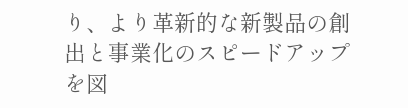り、より革新的な新製品の創出と事業化のスピードアップを図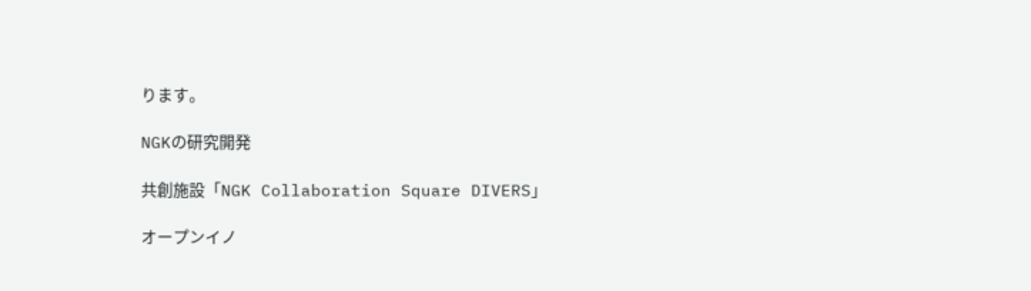ります。

NGKの研究開発

共創施設「NGK Collaboration Square DIVERS」

オープンイノ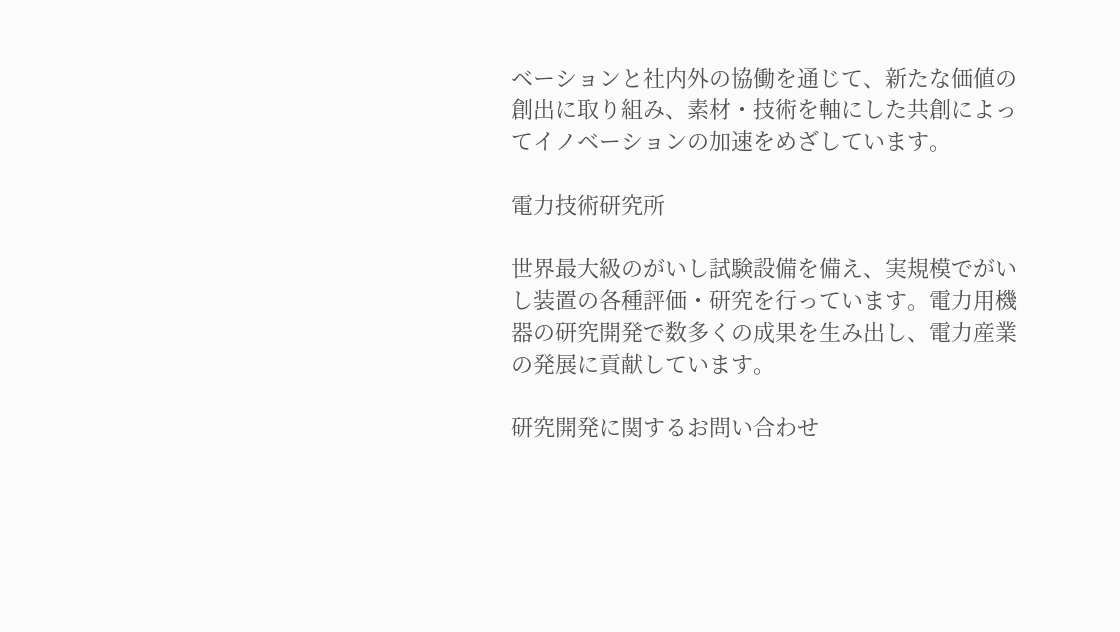ベーションと社内外の協働を通じて、新たな価値の創出に取り組み、素材・技術を軸にした共創によってイノベーションの加速をめざしています。

電力技術研究所

世界最大級のがいし試験設備を備え、実規模でがいし装置の各種評価・研究を行っています。電力用機器の研究開発で数多くの成果を生み出し、電力産業の発展に貢献しています。

研究開発に関するお問い合わせ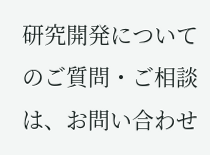研究開発についてのご質問・ご相談は、お問い合わせ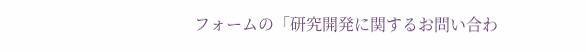フォームの「研究開発に関するお問い合わ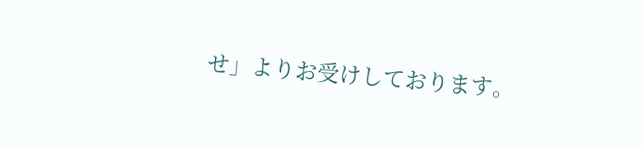せ」よりお受けしております。